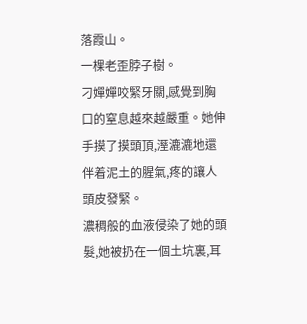落霞山。
一棵老歪脖子樹。
刁嬋嬋咬緊牙關,感覺到胸口的窒息越來越嚴重。她伸手摸了摸頭頂,溼漉漉地還伴着泥土的腥氣,疼的讓人頭皮發緊。
濃稠般的血液侵染了她的頭髮,她被扔在一個土坑裏,耳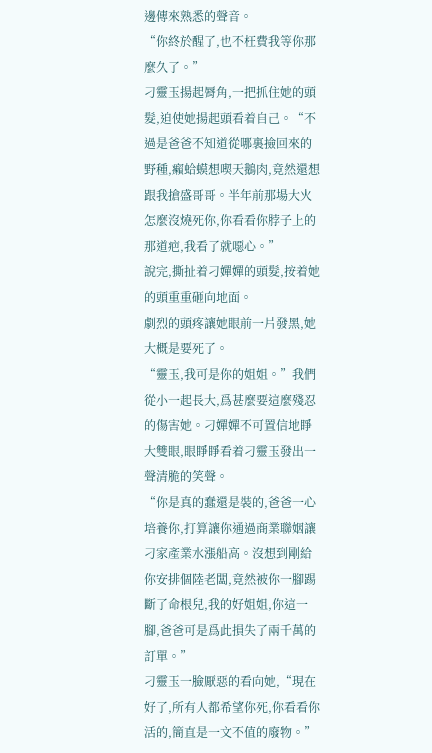邊傳來熟悉的聲音。
“你終於醒了,也不枉費我等你那麼久了。”
刁靈玉揚起脣角,一把抓住她的頭髮,迫使她揚起頭看着自己。“不過是爸爸不知道從哪裏撿回來的野種,癩蛤蟆想喫天鵝肉,竟然還想跟我搶盛哥哥。半年前那場大火怎麼沒燒死你,你看看你脖子上的那道疤,我看了就噁心。”
說完,撕扯着刁嬋嬋的頭髮,按着她的頭重重砸向地面。
劇烈的頭疼讓她眼前一片發黑,她大概是要死了。
“靈玉,我可是你的姐姐。”我們從小一起長大,爲甚麼要這麼殘忍的傷害她。刁嬋嬋不可置信地睜大雙眼,眼睜睜看着刁靈玉發出一聲清脆的笑聲。
“你是真的蠢還是裝的,爸爸一心培養你,打算讓你通過商業聯姻讓刁家產業水漲船高。沒想到剛給你安排個陸老闆,竟然被你一腳踢斷了命根兒,我的好姐姐,你這一腳,爸爸可是爲此損失了兩千萬的訂單。”
刁靈玉一臉厭惡的看向她,“現在好了,所有人都希望你死,你看看你活的,簡直是一文不值的廢物。”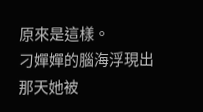原來是這樣。
刁嬋嬋的腦海浮現出那天她被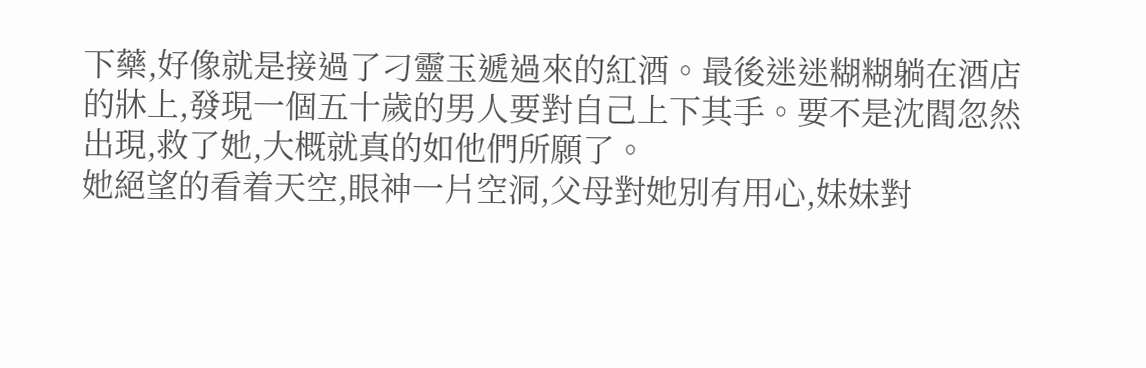下藥,好像就是接過了刁靈玉遞過來的紅酒。最後迷迷糊糊躺在酒店的牀上,發現一個五十歲的男人要對自己上下其手。要不是沈閻忽然出現,救了她,大概就真的如他們所願了。
她絕望的看着天空,眼神一片空洞,父母對她別有用心,妹妹對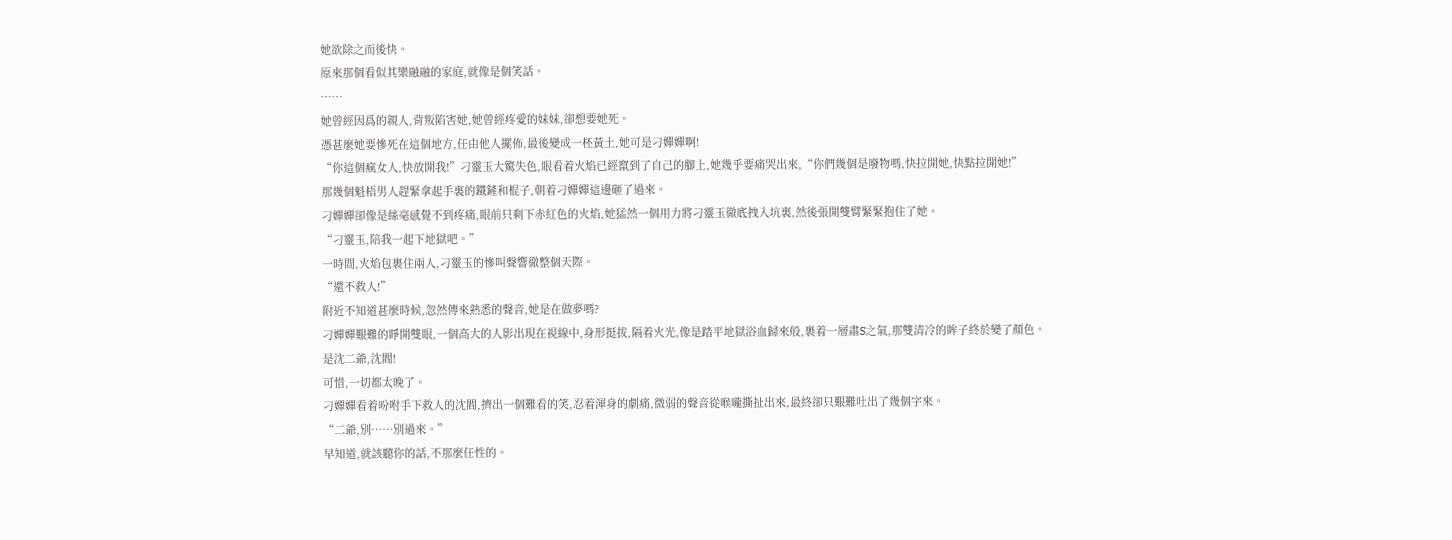她欲除之而後快。
原來那個看似其樂融融的家庭,就像是個笑話。
……
她曾經因爲的親人,背叛陷害她,她曾經疼愛的妹妹,卻想要她死。
憑甚麼她要慘死在這個地方,任由他人擺佈,最後變成一柸黃土,她可是刁嬋嬋啊!
“你這個瘋女人,快放開我!”刁靈玉大驚失色,眼看着火焰已經竄到了自己的腳上,她幾乎要痛哭出來,“你們幾個是廢物嗎,快拉開她,快點拉開她!”
那幾個魁梧男人趕緊拿起手裏的鐵鏟和棍子,朝着刁嬋嬋這邊砸了過來。
刁嬋嬋卻像是絲毫感覺不到疼痛,眼前只剩下赤紅色的火焰,她猛然一個用力將刁靈玉徹底拽入坑裏,然後張開雙臂緊緊抱住了她。
“刁靈玉,陪我一起下地獄吧。”
一時間,火焰包裹住兩人,刁靈玉的慘叫聲響徹整個天際。
“還不救人!”
附近不知道甚麼時候,忽然傳來熟悉的聲音,她是在做夢嗎?
刁嬋嬋艱難的睜開雙眼,一個高大的人影出現在視線中,身形挺拔,隔着火光,像是踏平地獄浴血歸來般,裹着一層肅S之氣,那雙清冷的眸子終於變了顏色。
是沈二爺,沈閻!
可惜,一切都太晚了。
刁嬋嬋看着吩咐手下救人的沈閻,擠出一個難看的笑,忍着渾身的劇痛,微弱的聲音從喉嚨撕扯出來,最終卻只艱難吐出了幾個字來。
“二爺,別……別過來。”
早知道,就該聽你的話,不那麼任性的。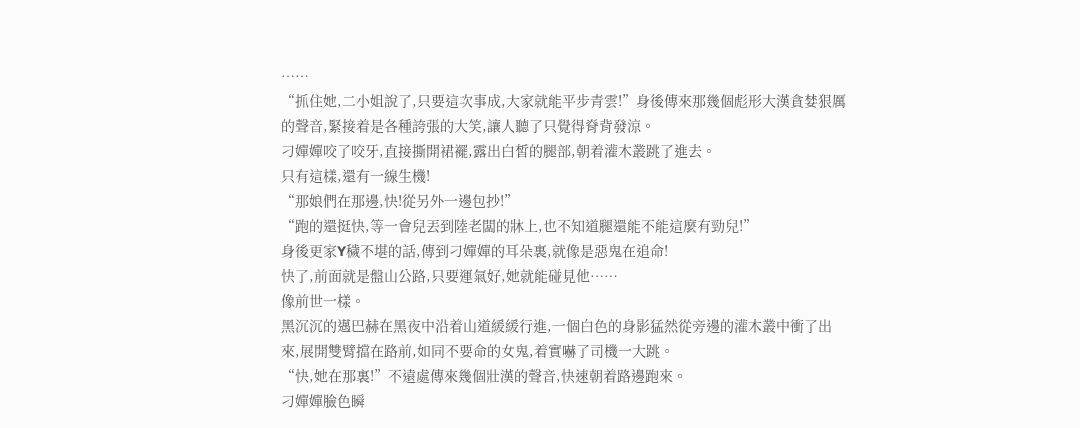……
“抓住她,二小姐說了,只要這次事成,大家就能平步青雲!”身後傳來那幾個彪形大漢貪婪狠厲的聲音,緊接着是各種誇張的大笑,讓人聽了只覺得脊背發涼。
刁嬋嬋咬了咬牙,直接撕開裙襬,露出白皙的腿部,朝着灌木叢跳了進去。
只有這樣,還有一線生機!
“那娘們在那邊,快!從另外一邊包抄!”
“跑的還挺快,等一會兒丟到陸老闆的牀上,也不知道腿還能不能這麼有勁兒!”
身後更家Y穢不堪的話,傳到刁嬋嬋的耳朵裏,就像是惡鬼在追命!
快了,前面就是盤山公路,只要運氣好,她就能碰見他……
像前世一樣。
黑沉沉的邁巴赫在黑夜中沿着山道緩緩行進,一個白色的身影猛然從旁邊的灌木叢中衝了出來,展開雙臂擋在路前,如同不要命的女鬼,着實嚇了司機一大跳。
“快,她在那裏!”不遠處傳來幾個壯漢的聲音,快速朝着路邊跑來。
刁嬋嬋臉色瞬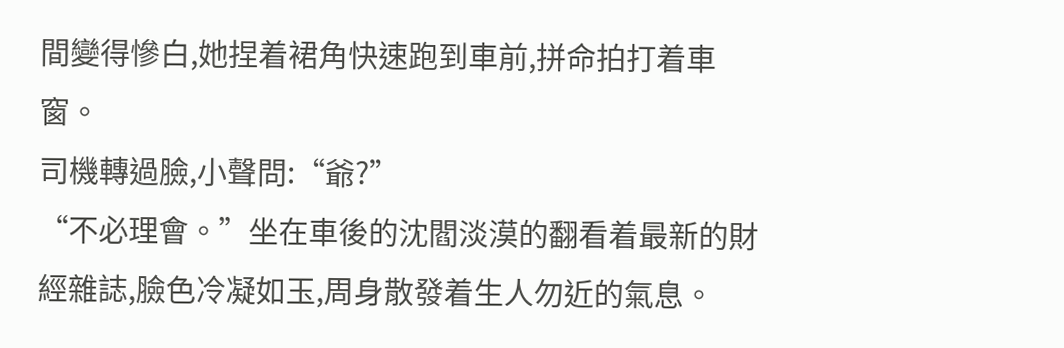間變得慘白,她捏着裙角快速跑到車前,拼命拍打着車窗。
司機轉過臉,小聲問:“爺?”
“不必理會。”坐在車後的沈閻淡漠的翻看着最新的財經雜誌,臉色冷凝如玉,周身散發着生人勿近的氣息。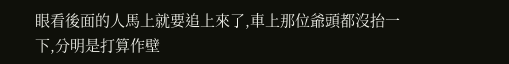眼看後面的人馬上就要追上來了,車上那位爺頭都沒抬一下,分明是打算作壁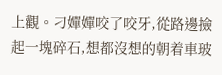上觀。刁嬋嬋咬了咬牙,從路邊撿起一塊碎石,想都沒想的朝着車玻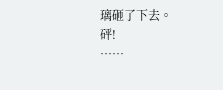璃砸了下去。
砰!
……